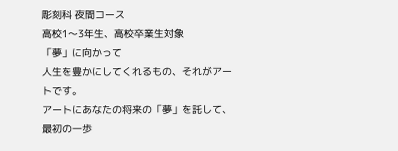彫刻科 夜間コース
高校1〜3年生、高校卒業生対象
「夢」に向かって
人生を豊かにしてくれるもの、それがアートです。
アートにあなたの将来の「夢」を託して、最初の一歩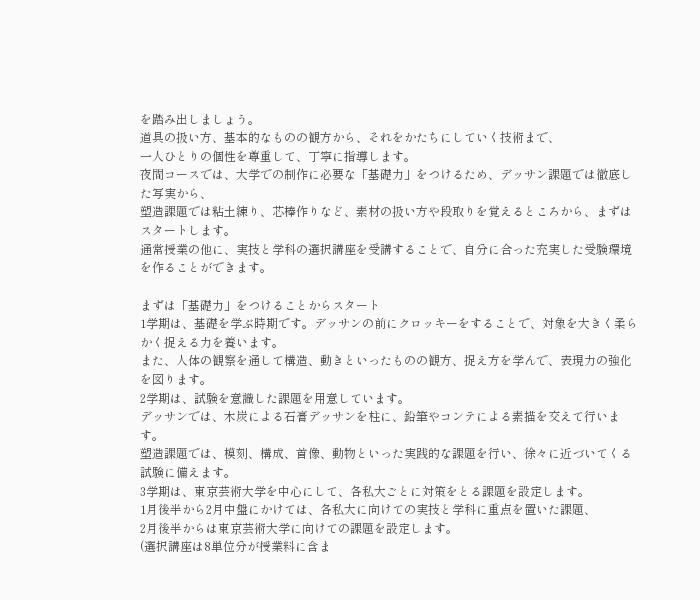を踏み出しましょう。
道具の扱い方、基本的なものの観方から、それをかたちにしていく技術まで、
一人ひとりの個性を尊重して、丁寧に指導します。
夜間コースでは、大学での制作に必要な「基礎力」をつけるため、デッサン課題では徹底した写実から、
塑造課題では粘土練り、芯棒作りなど、素材の扱い方や段取りを覚えるところから、まずはスタートします。
通常授業の他に、実技と学科の選択講座を受講することで、自分に合った充実した受験環境を作ることができます。

まずは「基礎力」をつけることからスタート
1学期は、基礎を学ぶ時期です。デッサンの前にクロッキーをすることで、対象を大きく柔らかく捉える力を養います。
また、人体の観察を通して構造、動きといったものの観方、捉え方を学んで、表現力の強化を図ります。
2学期は、試験を意識した課題を用意しています。
デッサンでは、木炭による石膏デッサンを柱に、鉛筆やコンテによる素描を交えて行います。
塑造課題では、模刻、構成、首像、動物といった実践的な課題を行い、徐々に近づいてくる試験に備えます。
3学期は、東京芸術大学を中心にして、各私大ごとに対策をとる課題を設定します。
1月後半から2月中盤にかけては、各私大に向けての実技と学科に重点を置いた課題、
2月後半からは東京芸術大学に向けての課題を設定します。
(選択講座は8単位分が授業料に含ま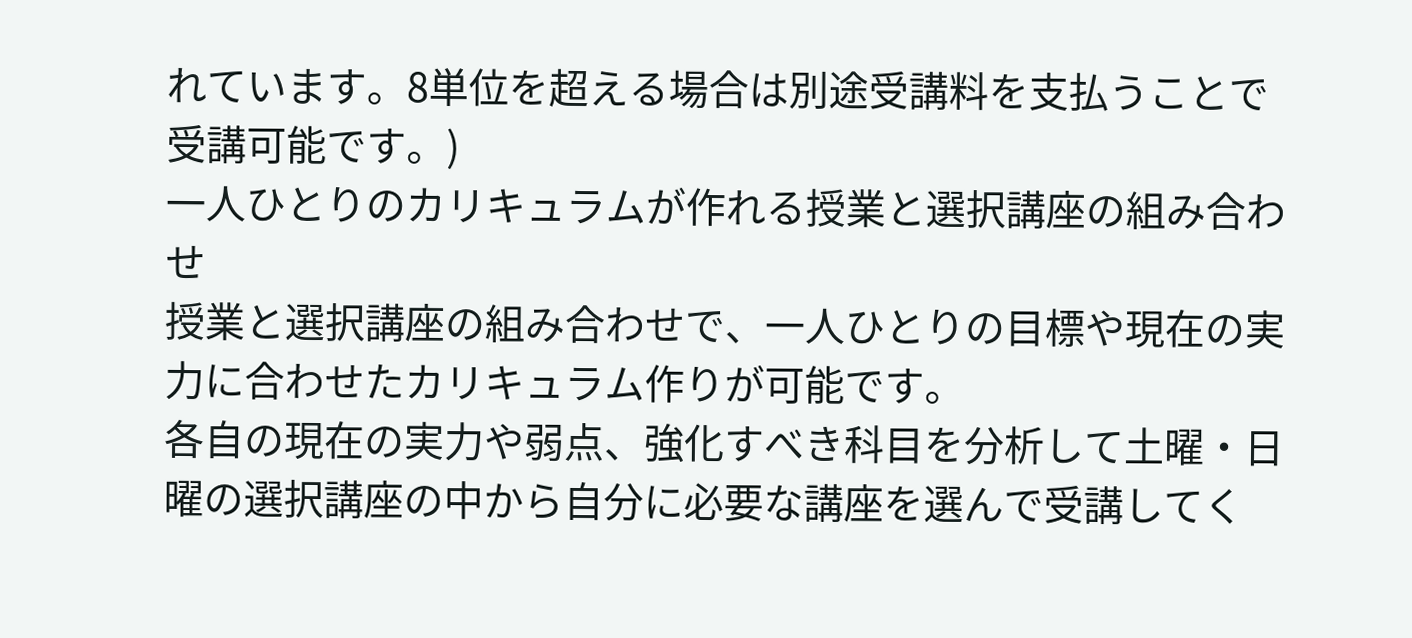れています。8単位を超える場合は別途受講料を支払うことで受講可能です。)
一人ひとりのカリキュラムが作れる授業と選択講座の組み合わせ
授業と選択講座の組み合わせで、一人ひとりの目標や現在の実力に合わせたカリキュラム作りが可能です。
各自の現在の実力や弱点、強化すべき科目を分析して土曜・日曜の選択講座の中から自分に必要な講座を選んで受講してく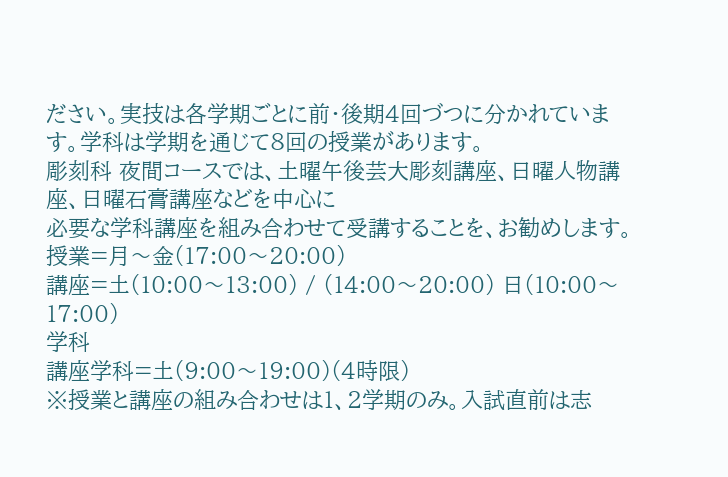ださい。実技は各学期ごとに前・後期4回づつに分かれています。学科は学期を通じて8回の授業があります。
彫刻科 夜間コースでは、土曜午後芸大彫刻講座、日曜人物講座、日曜石膏講座などを中心に
必要な学科講座を組み合わせて受講することを、お勧めします。
授業=月〜金(17:00〜20:00)
講座=土(10:00〜13:00) / (14:00〜20:00) 日(10:00〜17:00)
学科
講座学科=土(9:00〜19:00)(4時限)
※授業と講座の組み合わせは1、2学期のみ。入試直前は志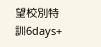望校別特訓6days+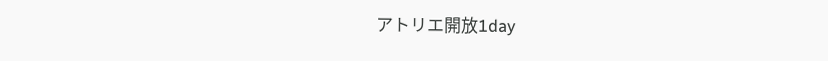アトリエ開放1day